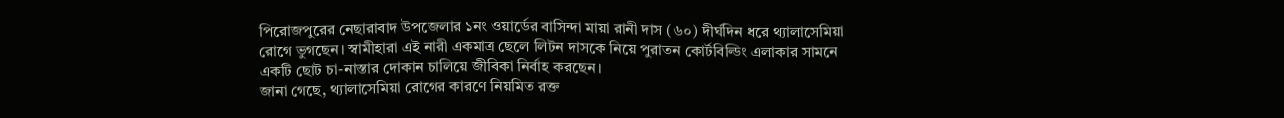পিরোজপুরের নেছারাবাদ উপজেলার ১নং ওয়ার্ডের বাসিন্দা মায়া রানী দাস (৬০) দীর্ঘদিন ধরে থ্যালাসেমিয়া রোগে ভুগছেন। স্বামীহারা এই নারী একমাত্র ছেলে লিটন দাসকে নিয়ে পুরাতন কোর্টবিল্ডিং এলাকার সামনে একটি ছোট চা-নাস্তার দোকান চালিয়ে জীবিকা নির্বাহ করছেন।
জানা গেছে, থ্যালাসেমিয়া রোগের কারণে নিয়মিত রক্ত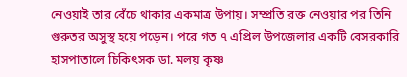নেওয়াই তার বেঁচে থাকার একমাত্র উপায়। সম্প্রতি রক্ত নেওয়ার পর তিনি গুরুতর অসুস্থ হয়ে পড়েন। পরে গত ৭ এপ্রিল উপজেলার একটি বেসরকারি হাসপাতালে চিকিৎসক ডা. মলয় কৃষ্ণ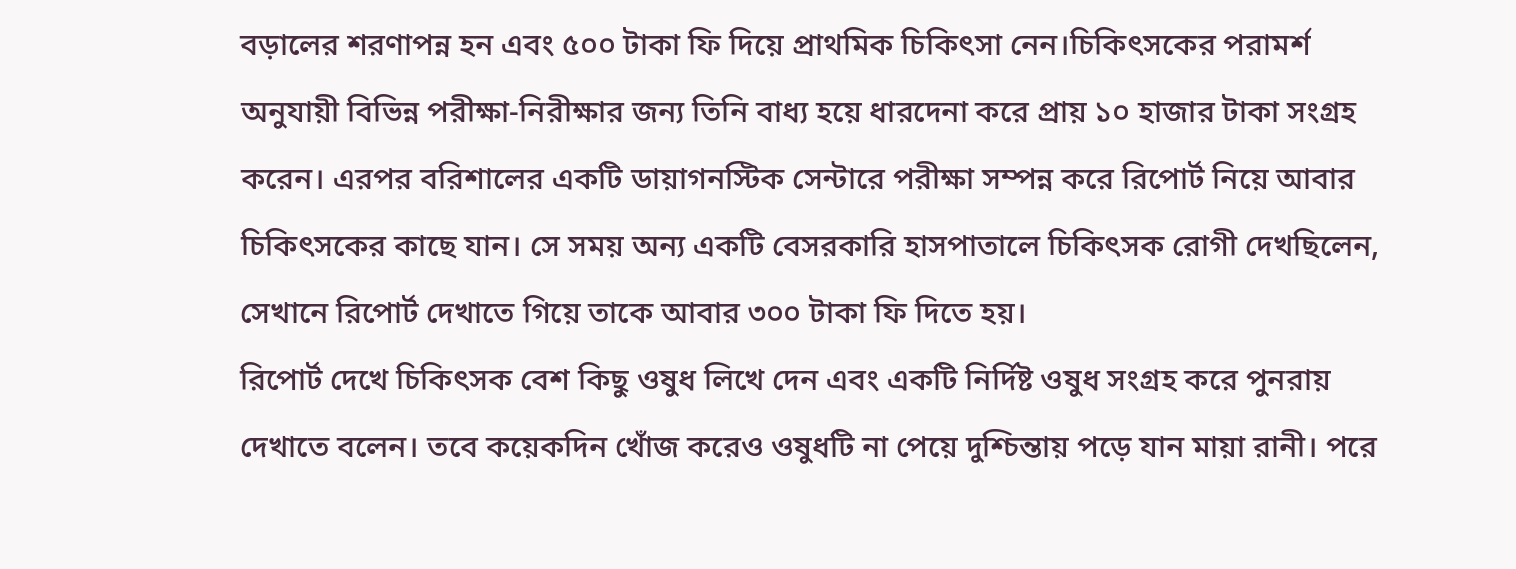বড়ালের শরণাপন্ন হন এবং ৫০০ টাকা ফি দিয়ে প্রাথমিক চিকিৎসা নেন।চিকিৎসকের পরামর্শ অনুযায়ী বিভিন্ন পরীক্ষা-নিরীক্ষার জন্য তিনি বাধ্য হয়ে ধারদেনা করে প্রায় ১০ হাজার টাকা সংগ্রহ করেন। এরপর বরিশালের একটি ডায়াগনস্টিক সেন্টারে পরীক্ষা সম্পন্ন করে রিপোর্ট নিয়ে আবার চিকিৎসকের কাছে যান। সে সময় অন্য একটি বেসরকারি হাসপাতালে চিকিৎসক রোগী দেখছিলেন, সেখানে রিপোর্ট দেখাতে গিয়ে তাকে আবার ৩০০ টাকা ফি দিতে হয়।
রিপোর্ট দেখে চিকিৎসক বেশ কিছু ওষুধ লিখে দেন এবং একটি নির্দিষ্ট ওষুধ সংগ্রহ করে পুনরায় দেখাতে বলেন। তবে কয়েকদিন খোঁজ করেও ওষুধটি না পেয়ে দুশ্চিন্তায় পড়ে যান মায়া রানী। পরে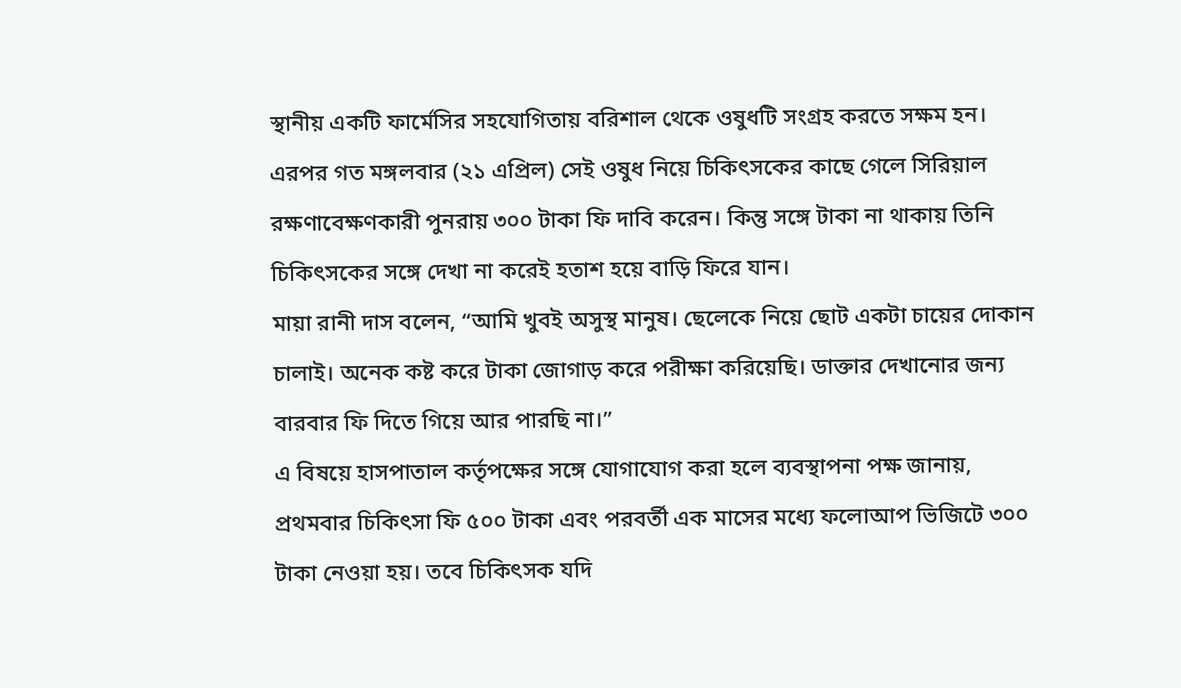স্থানীয় একটি ফার্মেসির সহযোগিতায় বরিশাল থেকে ওষুধটি সংগ্রহ করতে সক্ষম হন।
এরপর গত মঙ্গলবার (২১ এপ্রিল) সেই ওষুধ নিয়ে চিকিৎসকের কাছে গেলে সিরিয়াল রক্ষণাবেক্ষণকারী পুনরায় ৩০০ টাকা ফি দাবি করেন। কিন্তু সঙ্গে টাকা না থাকায় তিনি চিকিৎসকের সঙ্গে দেখা না করেই হতাশ হয়ে বাড়ি ফিরে যান।
মায়া রানী দাস বলেন, “আমি খুবই অসুস্থ মানুষ। ছেলেকে নিয়ে ছোট একটা চায়ের দোকান চালাই। অনেক কষ্ট করে টাকা জোগাড় করে পরীক্ষা করিয়েছি। ডাক্তার দেখানোর জন্য বারবার ফি দিতে গিয়ে আর পারছি না।”
এ বিষয়ে হাসপাতাল কর্তৃপক্ষের সঙ্গে যোগাযোগ করা হলে ব্যবস্থাপনা পক্ষ জানায়, প্রথমবার চিকিৎসা ফি ৫০০ টাকা এবং পরবর্তী এক মাসের মধ্যে ফলোআপ ভিজিটে ৩০০ টাকা নেওয়া হয়। তবে চিকিৎসক যদি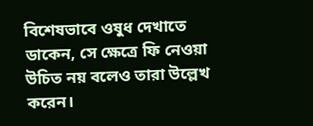বিশেষভাবে ওষুধ দেখাতে ডাকেন, সে ক্ষেত্রে ফি নেওয়া উচিত নয় বলেও তারা উল্লেখ করেন।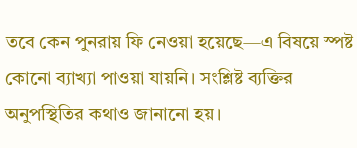তবে কেন পুনরায় ফি নেওয়া হয়েছে—এ বিষয়ে স্পষ্ট কোনো ব্যাখ্যা পাওয়া যায়নি। সংশ্লিষ্ট ব্যক্তির অনুপস্থিতির কথাও জানানো হয়।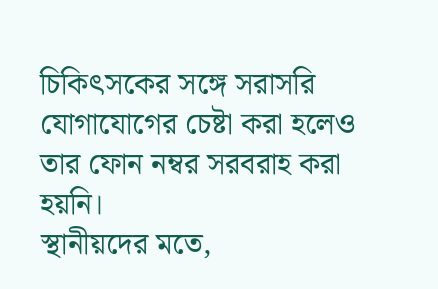চিকিৎসকের সঙ্গে সরাসরি যোগাযোগের চেষ্টা করা হলেও তার ফোন নম্বর সরবরাহ করা হয়নি।
স্থানীয়দের মতে,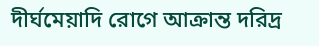দীর্ঘমেয়াদি রোগে আক্রান্ত দরিদ্র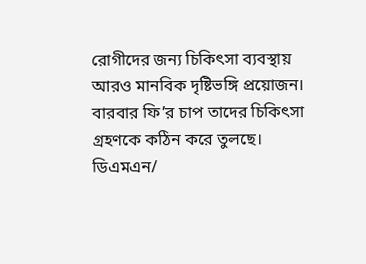রোগীদের জন্য চিকিৎসা ব্যবস্থায় আরও মানবিক দৃষ্টিভঙ্গি প্রয়োজন। বারবার ফি’র চাপ তাদের চিকিৎসা গ্রহণকে কঠিন করে তুলছে।
ডিএমএন/